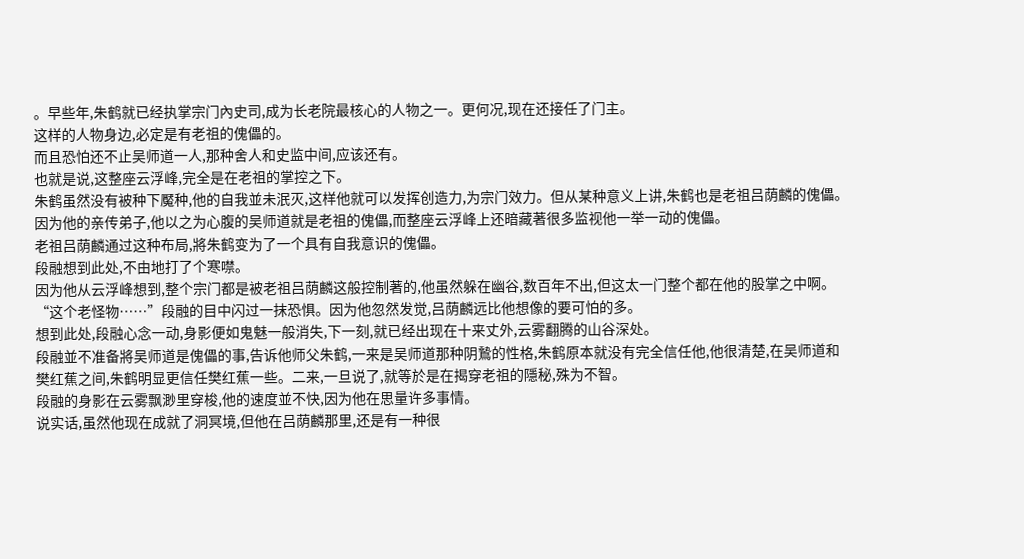。早些年,朱鹤就已经执掌宗门內史司,成为长老院最核心的人物之一。更何况,现在还接任了门主。
这样的人物身边,必定是有老祖的傀儡的。
而且恐怕还不止吴师道一人,那种舍人和史监中间,应该还有。
也就是说,这整座云浮峰,完全是在老祖的掌控之下。
朱鹤虽然没有被种下魘种,他的自我並未泯灭,这样他就可以发挥创造力,为宗门效力。但从某种意义上讲,朱鹤也是老祖吕荫麟的傀儡。
因为他的亲传弟子,他以之为心腹的吴师道就是老祖的傀儡,而整座云浮峰上还暗藏著很多监视他一举一动的傀儡。
老祖吕荫麟通过这种布局,將朱鹤变为了一个具有自我意识的傀儡。
段融想到此处,不由地打了个寒噤。
因为他从云浮峰想到,整个宗门都是被老祖吕荫麟这般控制著的,他虽然躲在幽谷,数百年不出,但这太一门整个都在他的股掌之中啊。
“这个老怪物……”段融的目中闪过一抹恐惧。因为他忽然发觉,吕荫麟远比他想像的要可怕的多。
想到此处,段融心念一动,身影便如鬼魅一般消失,下一刻,就已经出现在十来丈外,云雾翻腾的山谷深处。
段融並不准备將吴师道是傀儡的事,告诉他师父朱鹤,一来是吴师道那种阴鷙的性格,朱鹤原本就没有完全信任他,他很清楚,在吴师道和樊红蕉之间,朱鹤明显更信任樊红蕉一些。二来,一旦说了,就等於是在揭穿老祖的隱秘,殊为不智。
段融的身影在云雾飘渺里穿梭,他的速度並不快,因为他在思量许多事情。
说实话,虽然他现在成就了洞冥境,但他在吕荫麟那里,还是有一种很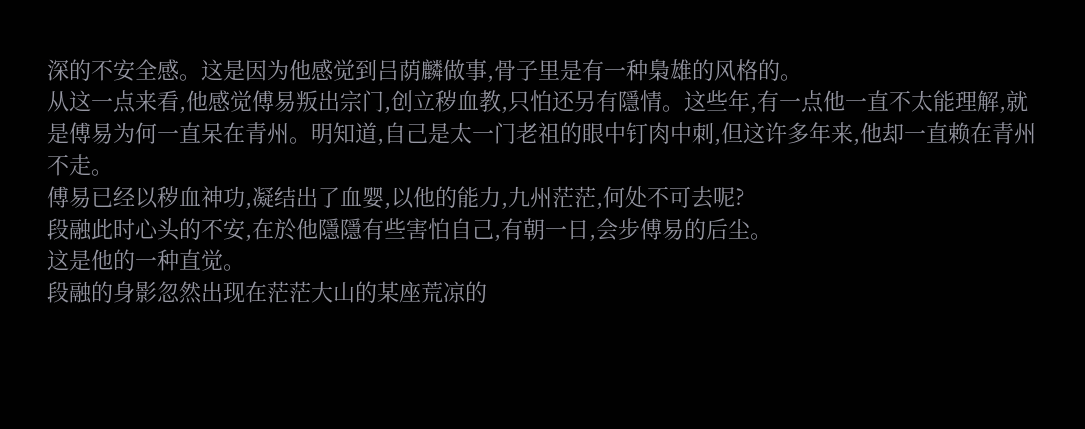深的不安全感。这是因为他感觉到吕荫麟做事,骨子里是有一种梟雄的风格的。
从这一点来看,他感觉傅易叛出宗门,创立秽血教,只怕还另有隱情。这些年,有一点他一直不太能理解,就是傅易为何一直呆在青州。明知道,自己是太一门老祖的眼中钉肉中刺,但这许多年来,他却一直赖在青州不走。
傅易已经以秽血神功,凝结出了血婴,以他的能力,九州茫茫,何处不可去呢?
段融此时心头的不安,在於他隱隱有些害怕自己,有朝一日,会步傅易的后尘。
这是他的一种直觉。
段融的身影忽然出现在茫茫大山的某座荒凉的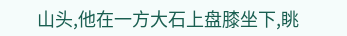山头,他在一方大石上盘膝坐下,眺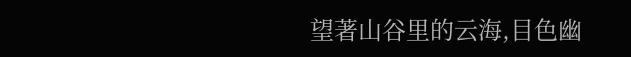望著山谷里的云海,目色幽